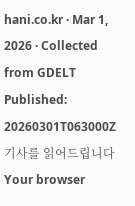hani.co.kr · Mar 1, 2026 · Collected from GDELT
Published: 20260301T063000Z
기사를 읽어드립니다Your browser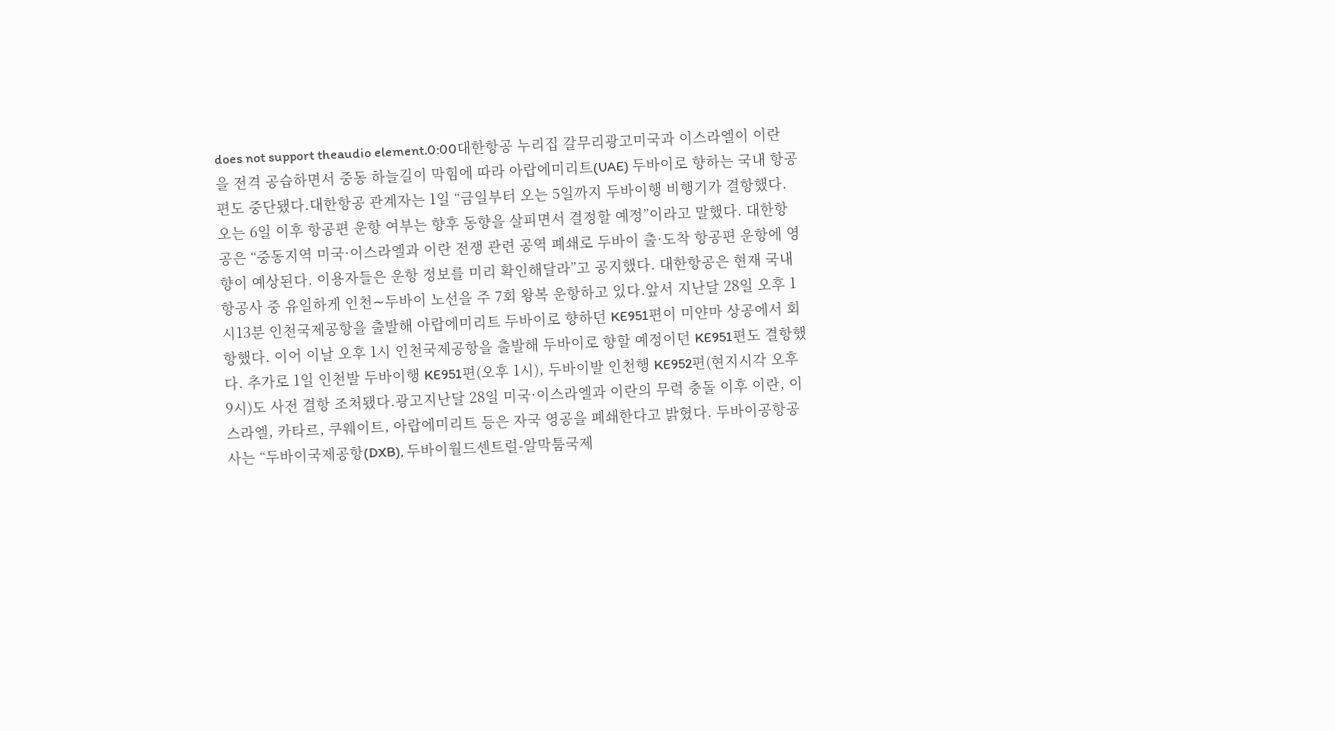does not support theaudio element.0:00대한항공 누리집 갈무리광고미국과 이스라엘이 이란을 전격 공습하면서 중동 하늘길이 막힘에 따라 아랍에미리트(UAE) 두바이로 향하는 국내 항공편도 중단됐다.대한항공 관계자는 1일 “금일부터 오는 5일까지 두바이행 비행기가 결항했다. 오는 6일 이후 항공편 운항 여부는 향후 동향을 살피면서 결정할 예정”이라고 말했다. 대한항공은 “중동지역 미국·이스라엘과 이란 전쟁 관련 공역 폐쇄로 두바이 출·도착 항공편 운항에 영향이 예상된다. 이용자들은 운항 정보를 미리 확인해달라”고 공지했다. 대한항공은 현재 국내 항공사 중 유일하게 인천∼두바이 노선을 주 7회 왕복 운항하고 있다.앞서 지난달 28일 오후 1시13분 인천국제공항을 출발해 아랍에미리트 두바이로 향하던 KE951편이 미얀마 상공에서 회항했다. 이어 이날 오후 1시 인천국제공항을 출발해 두바이로 향할 예정이던 KE951편도 결항했다. 추가로 1일 인천발 두바이행 KE951편(오후 1시), 두바이발 인천행 KE952편(현지시각 오후 9시)도 사전 결항 조처됐다.광고지난달 28일 미국·이스라엘과 이란의 무력 충돌 이후 이란, 이스라엘, 카타르, 쿠웨이트, 아랍에미리트 등은 자국 영공을 폐쇄한다고 밝혔다. 두바이공항공사는 “두바이국제공항(DXB), 두바이월드센트럴-알막툼국제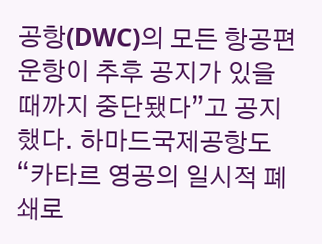공항(DWC)의 모든 항공편 운항이 추후 공지가 있을 때까지 중단됐다”고 공지했다. 하마드국제공항도 “카타르 영공의 일시적 폐쇄로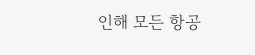인해 모든 항공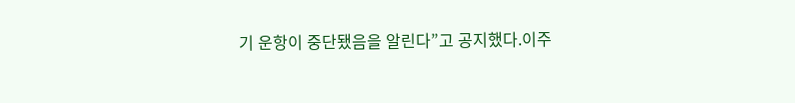기 운항이 중단됐음을 알린다”고 공지했다.이주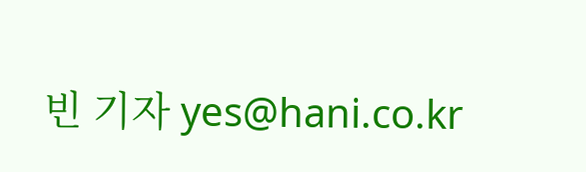빈 기자 yes@hani.co.kr